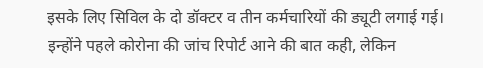इसके लिए सिविल के दो डॉक्टर व तीन कर्मचारियों की ड्यूटी लगाई गई। इन्होंने पहले कोरोना की जांच रिपोर्ट आने की बात कही, लेकिन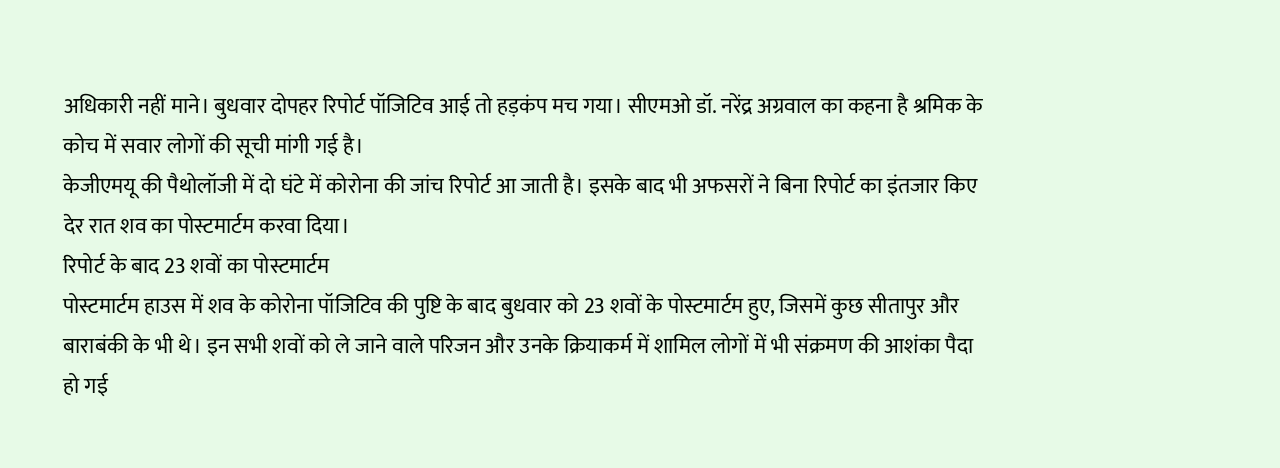अधिकारी नहीं माने। बुधवार दोपहर रिपोर्ट पॉजिटिव आई तो हड़कंप मच गया। सीएमओ डॉ. नरेंद्र अग्रवाल का कहना है श्रमिक के कोच में सवार लोगों की सूची मांगी गई है।
केजीएमयू की पैथोलॉजी में दो घंटे में कोरोना की जांच रिपोर्ट आ जाती है। इसके बाद भी अफसरों ने बिना रिपोर्ट का इंतजार किए देर रात शव का पोस्टमार्टम करवा दिया।
रिपोर्ट के बाद 23 शवों का पोस्टमार्टम
पोस्टमार्टम हाउस में शव के कोरोना पॉजिटिव की पुष्टि के बाद बुधवार को 23 शवों के पोस्टमार्टम हुए, जिसमें कुछ सीतापुर और बाराबंकी के भी थे। इन सभी शवों को ले जाने वाले परिजन और उनके क्रियाकर्म में शामिल लोगों में भी संक्रमण की आशंका पैदा हो गई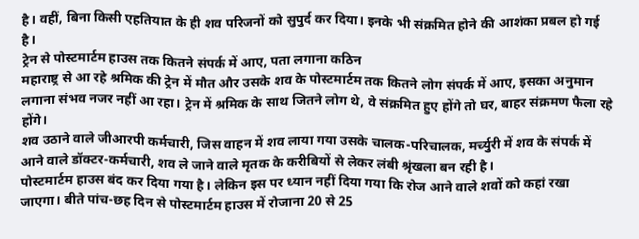है। वहीं, बिना किसी एहतियात के ही शव परिजनों को सुपुर्द कर दिया। इनके भी संक्रमित होने की आशंका प्रबल हो गई है।
ट्रेन से पोस्टमार्टम हाउस तक कितने संपर्क में आए, पता लगाना कठिन
महाराष्ट्र से आ रहे श्रमिक की ट्रेन में मौत और उसके शव के पोस्टमार्टम तक कितने लोग संपर्क में आए, इसका अनुमान लगाना संभव नजर नहीं आ रहा। ट्रेन में श्रमिक के साथ जितने लोग थे, वे संक्रमित हुए होंगे तो घर, बाहर संक्रमण फैला रहे होंगे।
शव उठाने वाले जीआरपी कर्मचारी, जिस वाहन में शव लाया गया उसके चालक-परिचालक, मर्च्युरी में शव के संपर्क में आने वाले डॉक्टर-कर्मचारी, शव ले जाने वाले मृतक के करीबियों से लेकर लंबी श्रृंखला बन रही है।
पोस्टमार्टम हाउस बंद कर दिया गया है। लेकिन इस पर ध्यान नहीं दिया गया कि रोज आने वाले शवों को कहां रखा जाएगा। बीते पांच-छह दिन से पोस्टमार्टम हाउस में रोजाना 20 से 25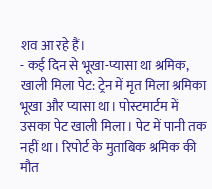शव आ रहे हैं।
- कई दिन से भूखा-प्यासा था श्रमिक, खाली मिला पेट: ट्रेन में मृत मिला श्रमिका भूखा और प्यासा था। पोस्टमार्टम में उसका पेट खाली मिला। पेट में पानी तक नहीं था। रिपोर्ट के मुताबिक श्रमिक की मौत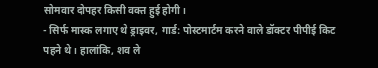सोमवार दोपहर किसी वक्त हुई होगी।
- सिर्फ मास्क लगाए थे ड्राइवर, गार्ड: पोस्टमार्टम करने वाले डॉक्टर पीपीई किट पहने थे। हालांकि, शव ले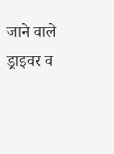जाने वाले ड्राइवर व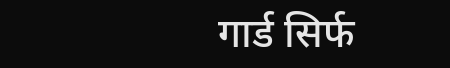गार्ड सिर्फ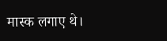मास्क लगाए थे।